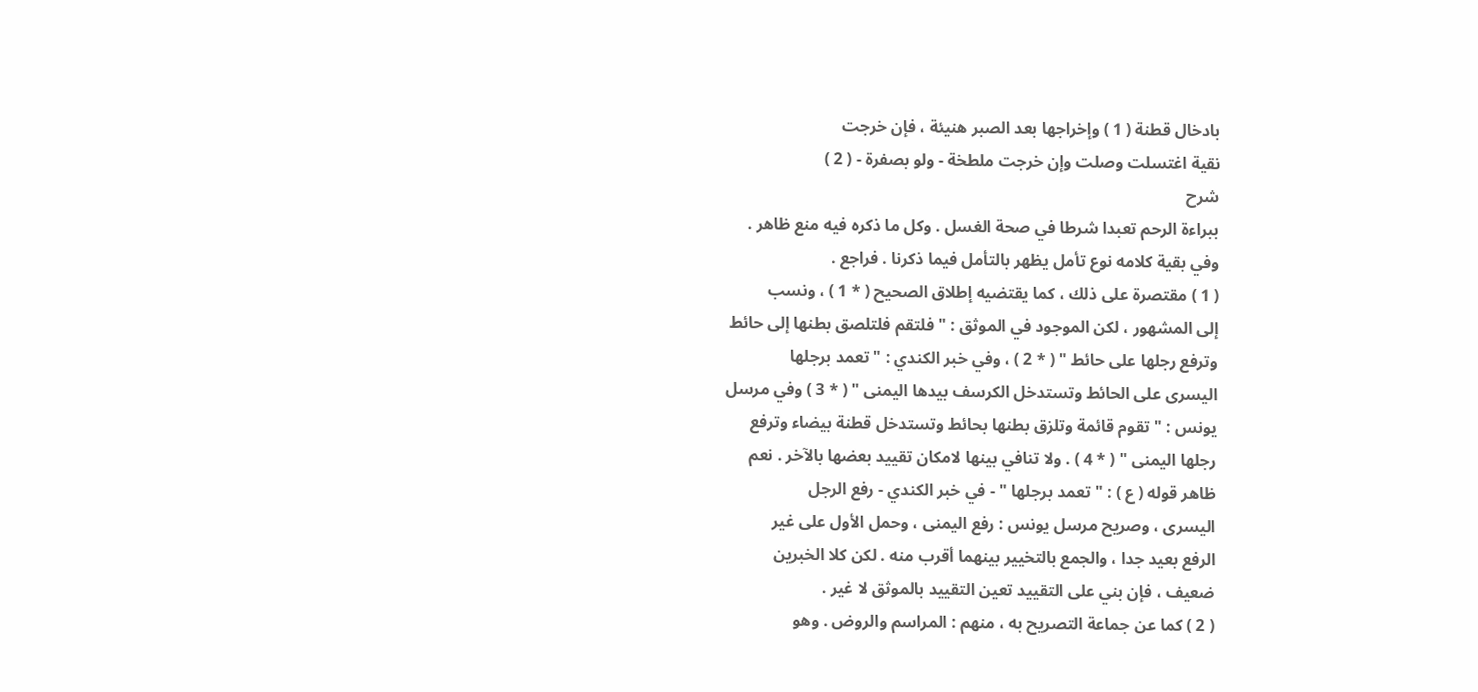بادخال قطنة ( 1 ) وإخراجها بعد الصبر هنيئة ، فإن خرجت
نقية اغتسلت وصلت وإن خرجت ملطخة - ولو بصفرة - ( 2 )
شرح
ببراءة الرحم تعبدا شرطا في صحة الغسل . وكل ما ذكره فيه منع ظاهر .
وفي بقية كلامه نوع تأمل يظهر بالتأمل فيما ذكرنا . فراجع .
( 1 ) مقتصرة على ذلك ، كما يقتضيه إطلاق الصحيح ( * 1 ) ، ونسب
إلى المشهور ، لكن الموجود في الموثق : " فلتقم فلتلصق بطنها إلى حائط
وترفع رجلها على حائط " ( * 2 ) ، وفي خبر الكندي : " تعمد برجلها
اليسرى على الحائط وتستدخل الكرسف بيدها اليمنى " ( * 3 ) وفي مرسل
يونس : " تقوم قائمة وتلزق بطنها بحائط وتستدخل قطنة بيضاء وترفع
رجلها اليمنى " ( * 4 ) . ولا تنافي بينها لامكان تقييد بعضها بالآخر . نعم
ظاهر قوله ( ع ) : " تعمد برجلها " - في خبر الكندي - رفع الرجل
اليسرى ، وصريح مرسل يونس : رفع اليمنى ، وحمل الأول على غير
الرفع بعيد جدا ، والجمع بالتخيير بينهما أقرب منه . لكن كلا الخبرين
ضعيف ، فإن بني على التقييد تعين التقييد بالموثق لا غير .
( 2 ) كما عن جماعة التصريح به ، منهم : المراسم والروض . وهو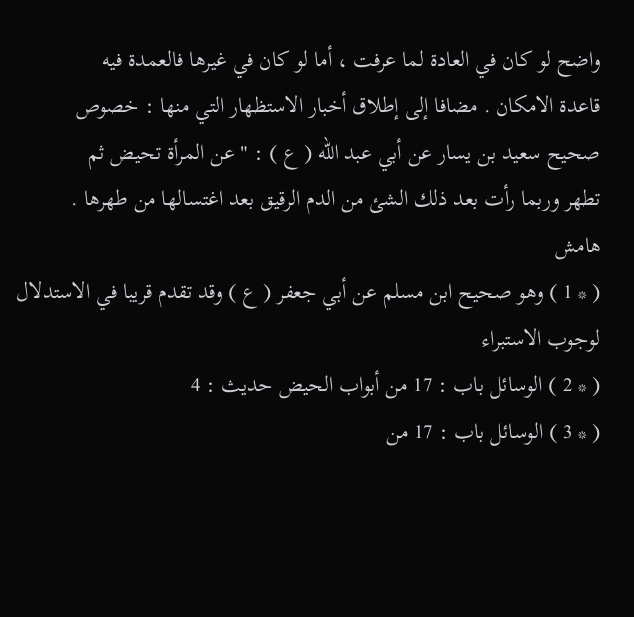واضح لو كان في العادة لما عرفت ، أما لو كان في غيرها فالعمدة فيه
قاعدة الامكان . مضافا إلى إطلاق أخبار الاستظهار التي منها : خصوص
صحيح سعيد بن يسار عن أبي عبد الله ( ع ) : " عن المرأة تحيض ثم
تطهر وربما رأت بعد ذلك الشئ من الدم الرقيق بعد اغتسالها من طهرها .
هامش
( * 1 ) وهو صحيح ابن مسلم عن أبي جعفر ( ع ) وقد تقدم قريبا في الاستدلال لوجوب الاستبراء
( * 2 ) الوسائل باب : 17 من أبواب الحيض حديث : 4
( * 3 ) الوسائل باب : 17 من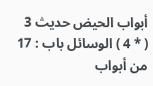أبواب الحيض حديث 3
( * 4 ) الوسائل باب : 17 من أبواب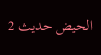الحيض حديث 2